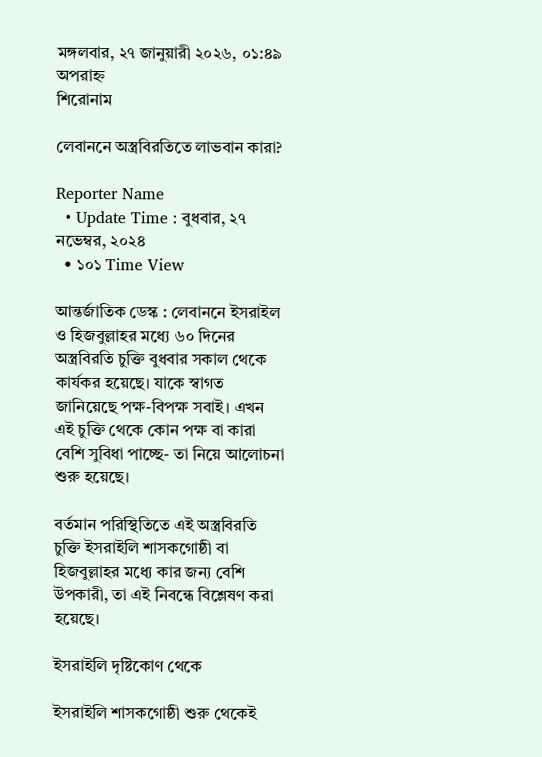মঙ্গলবার, ২৭ জানুয়ারী ২০২৬, ০১:৪৯ অপরাহ্ন
শিরোনাম

লেবাননে অস্ত্রবিরতিতে লাভবান কারা?

Reporter Name
  • Update Time : বুধবার, ২৭ নভেম্বর, ২০২৪
  • ১০১ Time View

আন্তর্জাতিক ডেস্ক : লেবাননে ইসরাইল ও হিজবুল্লাহর মধ্যে ৬০ দিনের অস্ত্রবিরতি চুক্তি বুধবার সকাল থেকে কার্যকর হয়েছে। যাকে স্বাগত জানিয়েছে পক্ষ-বিপক্ষ সবাই। এখন এই চুক্তি থেকে কোন পক্ষ বা কারা বেশি সুবিধা পাচ্ছে- তা নিয়ে আলোচনা শুরু হয়েছে।

বর্তমান পরিস্থিতিতে এই অস্ত্রবিরতি চুক্তি ইসরাইলি শাসকগোষ্ঠী বা হিজবুল্লাহর মধ্যে কার জন্য বেশি উপকারী, তা এই নিবন্ধে বিশ্লেষণ করা হয়েছে।

ইসরাইলি দৃষ্টিকোণ থেকে

ইসরাইলি শাসকগোষ্ঠী শুরু থেকেই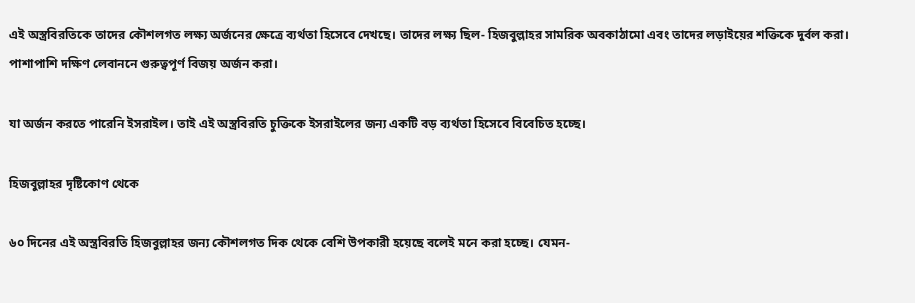এই অস্ত্রবিরতিকে তাদের কৌশলগত লক্ষ্য অর্জনের ক্ষেত্রে ব্যর্থতা হিসেবে দেখছে। তাদের লক্ষ্য ছিল- হিজবুল্লাহর সামরিক অবকাঠামো এবং তাদের লড়াইয়ের শক্তিকে দুর্বল করা। পাশাপাশি দক্ষিণ লেবাননে গুরুত্বপূর্ণ বিজয় অর্জন করা।

যা অর্জন করতে পারেনি ইসরাইল। তাই এই অস্ত্রবিরতি চুক্তিকে ইসরাইলের জন্য একটি বড় ব্যর্থতা হিসেবে বিবেচিত হচ্ছে।

হিজবুল্লাহর দৃষ্টিকোণ থেকে

৬০ দিনের এই অস্ত্রবিরতি হিজবুল্লাহর জন্য কৌশলগত দিক থেকে বেশি উপকারী হয়েছে বলেই মনে করা হচ্ছে। যেমন-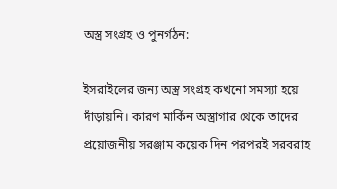অস্ত্র সংগ্রহ ও পুনর্গঠন:

ইসরাইলের জন্য অস্ত্র সংগ্রহ কখনো সমস্যা হয়ে দাঁড়ায়নি। কারণ মার্কিন অস্ত্রাগার থেকে তাদের প্রয়োজনীয় সরঞ্জাম কয়েক দিন পরপরই সরবরাহ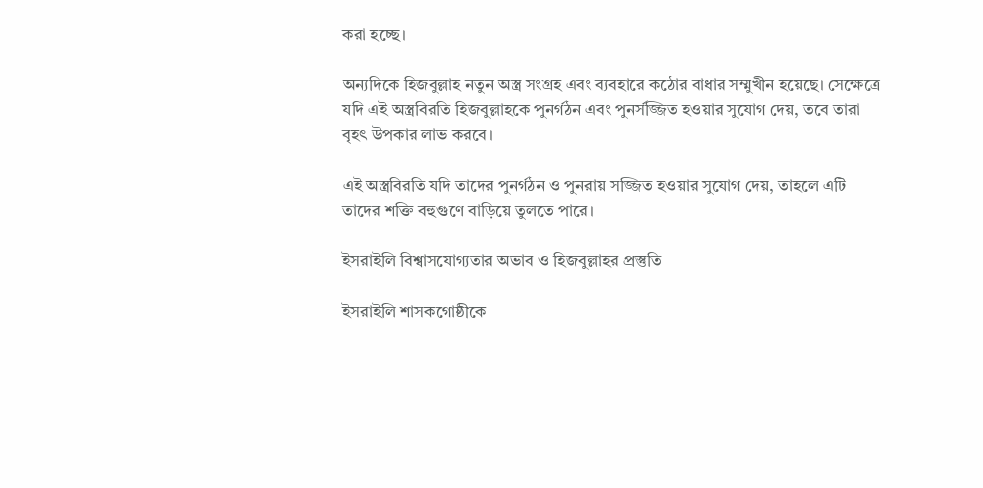করা হচ্ছে।

অন্যদিকে হিজবুল্লাহ নতুন অস্ত্র সংগ্রহ এবং ব্যবহারে কঠোর বাধার সম্মুখীন হয়েছে। সেক্ষেত্রে যদি এই অস্ত্রবিরতি হিজবুল্লাহকে পুনর্গঠন এবং পুনর্সজ্জিত হওয়ার সুযোগ দেয়, তবে তারা বৃহৎ উপকার লাভ করবে।

এই অস্ত্রবিরতি যদি তাদের পুনর্গঠন ও পুনরায় সজ্জিত হওয়ার সুযোগ দেয়, তাহলে এটি তাদের শক্তি বহুগুণে বাড়িয়ে তুলতে পারে।

ইসরাইলি বিশ্বাসযোগ্যতার অভাব ও হিজবুল্লাহর প্রস্তুতি

ইসরাইলি শাসকগোষ্ঠীকে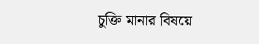চুক্তি মানার বিষয়ে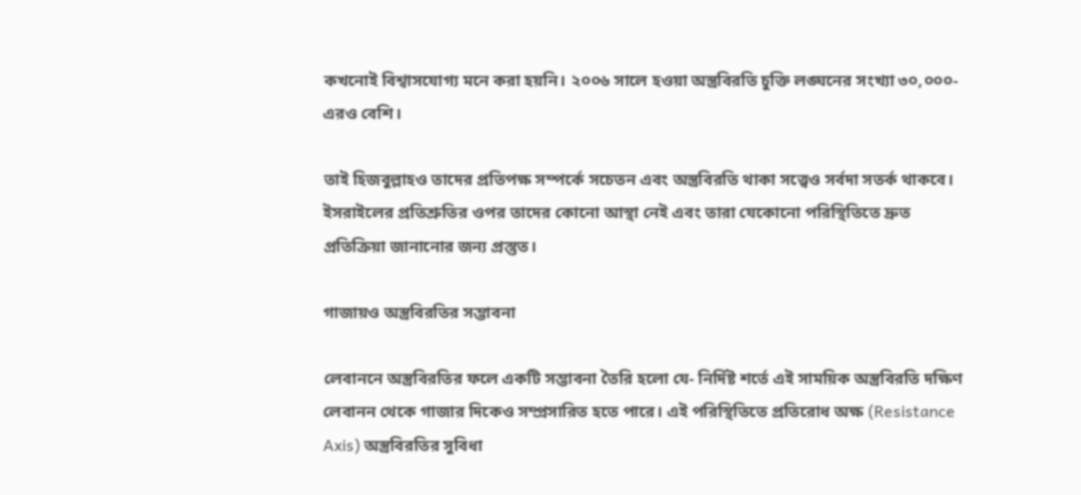কখনোই বিশ্বাসযোগ্য মনে করা হয়নি। ২০০৬ সালে হওয়া অস্ত্রবিরতি চুক্তি লঙ্ঘনের সংখ্যা ৩০,০০০-এরও বেশি।

তাই হিজবুল্লাহও তাদের প্রতিপক্ষ সম্পর্কে সচেতন এবং অস্ত্রবিরতি থাকা সত্ত্বেও সর্বদা সতর্ক থাকবে। ইসরাইলের প্রতিশ্রুতির ওপর তাদের কোনো আস্থা নেই এবং তারা যেকোনো পরিস্থিতিতে দ্রুত প্রতিক্রিয়া জানানোর জন্য প্রস্তুত।

গাজায়ও অস্ত্রবিরতির সম্ভাবনা

লেবাননে অস্ত্রবিরতির ফলে একটি সম্ভাবনা তৈরি হলো যে- নির্দিষ্ট শর্তে এই সাময়িক অস্ত্রবিরতি দক্ষিণ লেবানন থেকে গাজার দিকেও সম্প্রসারিত হতে পারে। এই পরিস্থিতিতে প্রতিরোধ অক্ষ (Resistance Axis) অস্ত্রবিরতির সুবিধা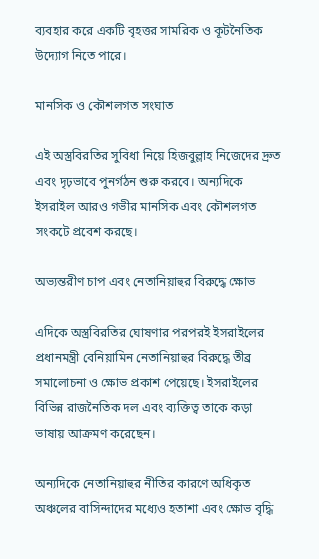ব্যবহার করে একটি বৃহত্তর সামরিক ও কূটনৈতিক উদ্যোগ নিতে পারে।

মানসিক ও কৌশলগত সংঘাত

এই অস্ত্রবিরতির সুবিধা নিয়ে হিজবুল্লাহ নিজেদের দ্রুত এবং দৃঢ়ভাবে পুনর্গঠন শুরু করবে। অন্যদিকে ইসরাইল আরও গভীর মানসিক এবং কৌশলগত সংকটে প্রবেশ করছে।

অভ্যন্তরীণ চাপ এবং নেতানিয়াহুর বিরুদ্ধে ক্ষোভ

এদিকে অস্ত্রবিরতির ঘোষণার পরপরই ইসরাইলের প্রধানমন্ত্রী বেনিয়ামিন নেতানিয়াহুর বিরুদ্ধে তীব্র সমালোচনা ও ক্ষোভ প্রকাশ পেয়েছে। ইসরাইলের বিভিন্ন রাজনৈতিক দল এবং ব্যক্তিত্ব তাকে কড়া ভাষায় আক্রমণ করেছেন।

অন্যদিকে নেতানিয়াহুর নীতির কারণে অধিকৃত অঞ্চলের বাসিন্দাদের মধ্যেও হতাশা এবং ক্ষোভ বৃদ্ধি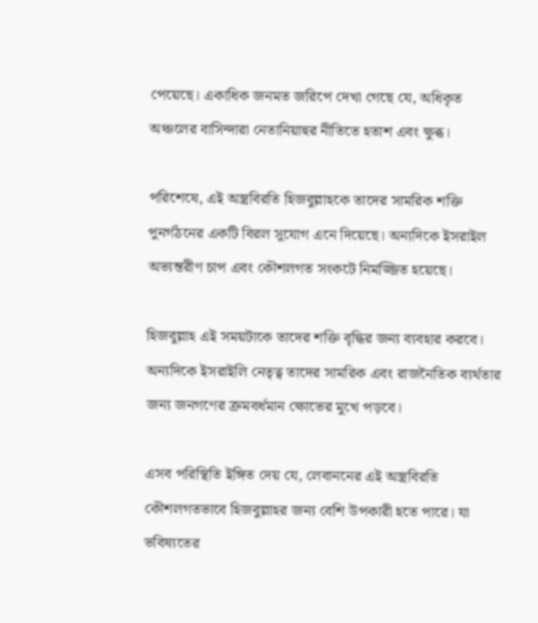পেয়েছে। একাধিক জনমত জরিপে দেখা গেছে যে, অধিকৃত অঞ্চলের বাসিন্দারা নেতানিয়াহুর নীতিতে হতাশ এবং ক্ষুব্ধ।

পরিশেষে, এই অস্ত্রবিরতি হিজবুল্লাহকে তাদের সামরিক শক্তি পুনর্গঠনের একটি বিরল সুযোগ এনে দিয়েছে। অন্যদিকে ইসরাইল অভ্যন্তরীণ চাপ এবং কৌশলগত সংকটে নিমজ্জিত হয়েছে।

হিজবুল্লাহ এই সময়টাকে তাদের শক্তি বৃদ্ধির জন্য ব্যবহার করবে। অন্যদিকে ইসরাইলি নেতৃত্ব তাদের সামরিক এবং রাজনৈতিক ব্যর্থতার জন্য জনগণের ক্রমবর্ধমান ক্ষোভের মুখে পড়বে।

এসব পরিস্থিতি ইঙ্গিত দেয় যে, লেবাননের এই অস্ত্রবিরতি কৌশলগতভাবে হিজবুল্লাহর জন্য বেশি উপকারী হতে পারে। যা ভবিষ্যতের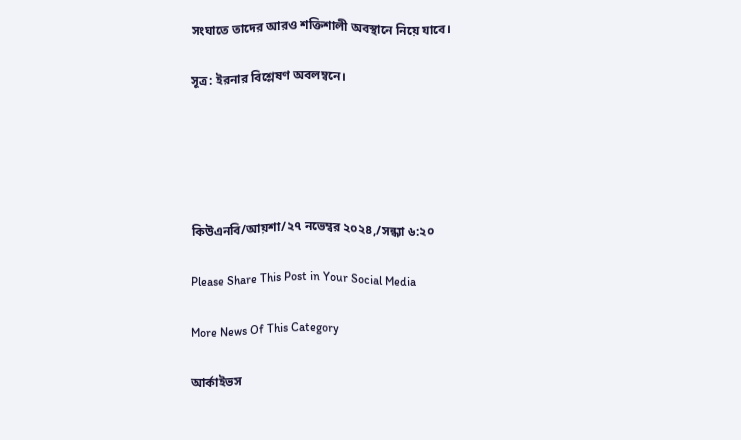সংঘাতে তাদের আরও শক্তিশালী অবস্থানে নিয়ে যাবে।

সূত্র: ইরনার বিশ্লেষণ অবলম্বনে।





কিউএনবি/আয়শা/২৭ নভেম্বর ২০২৪,/সন্ধ্যা ৬:২০

Please Share This Post in Your Social Media

More News Of This Category

আর্কাইভস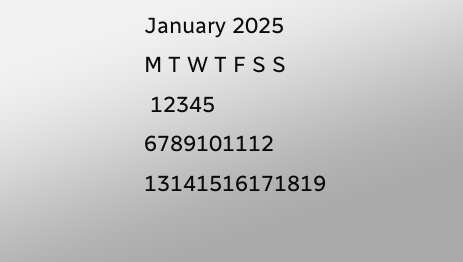January 2025
M T W T F S S
 12345
6789101112
13141516171819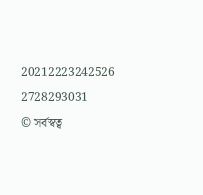20212223242526
2728293031
© সর্বস্বত্ব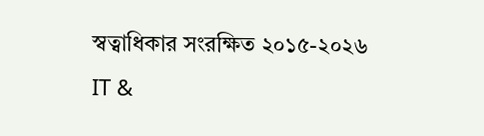স্বত্বাধিকার সংরক্ষিত ২০১৫-২০২৬
IT &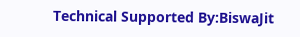Technical Supported By:BiswaJit